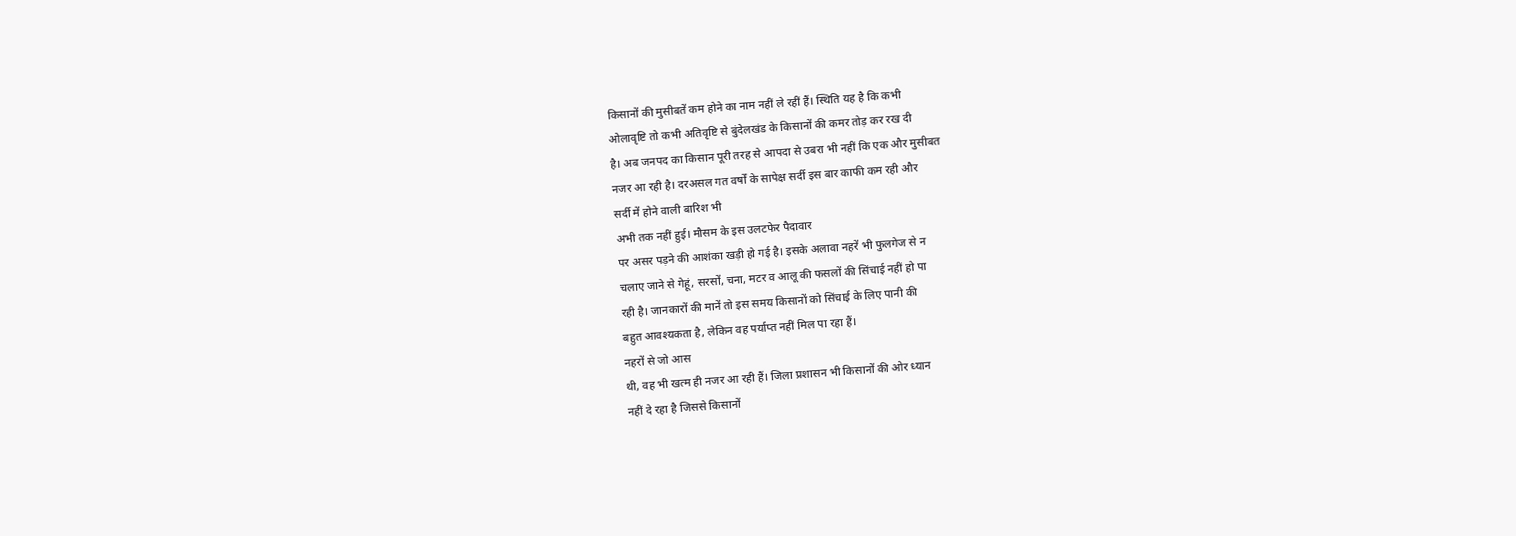किसानों की मुसीबतें कम होने का नाम नहीं ले रहीं हैं। स्थिति यह है कि कभी
ओलावृष्टि तो कभी अतिवृष्टि से बुंदेलखंड के किसानों की कमर तोड़ कर रख दी
है। अब जनपद का किसान पूरी तरह से आपदा से उबरा भी नहीं कि एक और मुसीबत
नजर आ रही है। दरअसल गत वर्षों के सापेक्ष सर्दी इस बार काफी कम रही और
सर्दी में होने वाली बारिश भी
अभी तक नहीं हुई। मौसम के इस उलटफेर पैदावार
पर असर पड़ने की आशंका खड़ी हो गई है। इसके अलावा नहरें भी फुलगेज से न
चलाए जाने से गेहूं, सरसों, चना, मटर व आलू की फसलों की सिंचाई नहीं हो पा
रही है। जानकारों की मानें तो इस समय किसानों को सिंचाई के लिए पानी की
बहुत आवश्यकता है, लेकिन वह पर्याप्त नहीं मिल पा रहा हैं।
नहरों से जो आस
थी, वह भी खत्म ही नजर आ रही हैं। जिला प्रशासन भी किसानों की ओर ध्यान
नहीं दे रहा है जिससे किसानों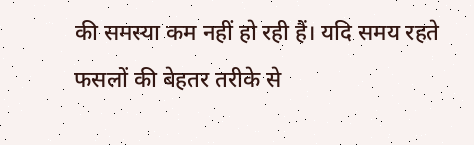की समस्या कम नहीं हो रही हैं। यदि समय रहते
फसलों की बेहतर तरीके से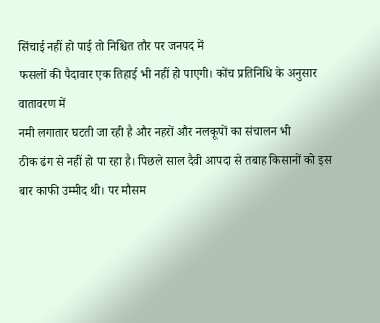सिंचाई नहीं हो पाई तो निश्चित तौर पर जनपद में
फसलों की पैदावार एक तिहाई भी नहीं हो पाएगी। कोंच प्रतिनिधि के अनुसार
वातावरण में
नमी लगातार घटती जा रही है और नहरों और नलकूपों का संचालन भी
ठीक ढंग से नहीं हो पा रहा है। पिछले साल दैवी आपदा से तबाह किसानों को इस
बार काफी उम्मीद थी। पर मौसम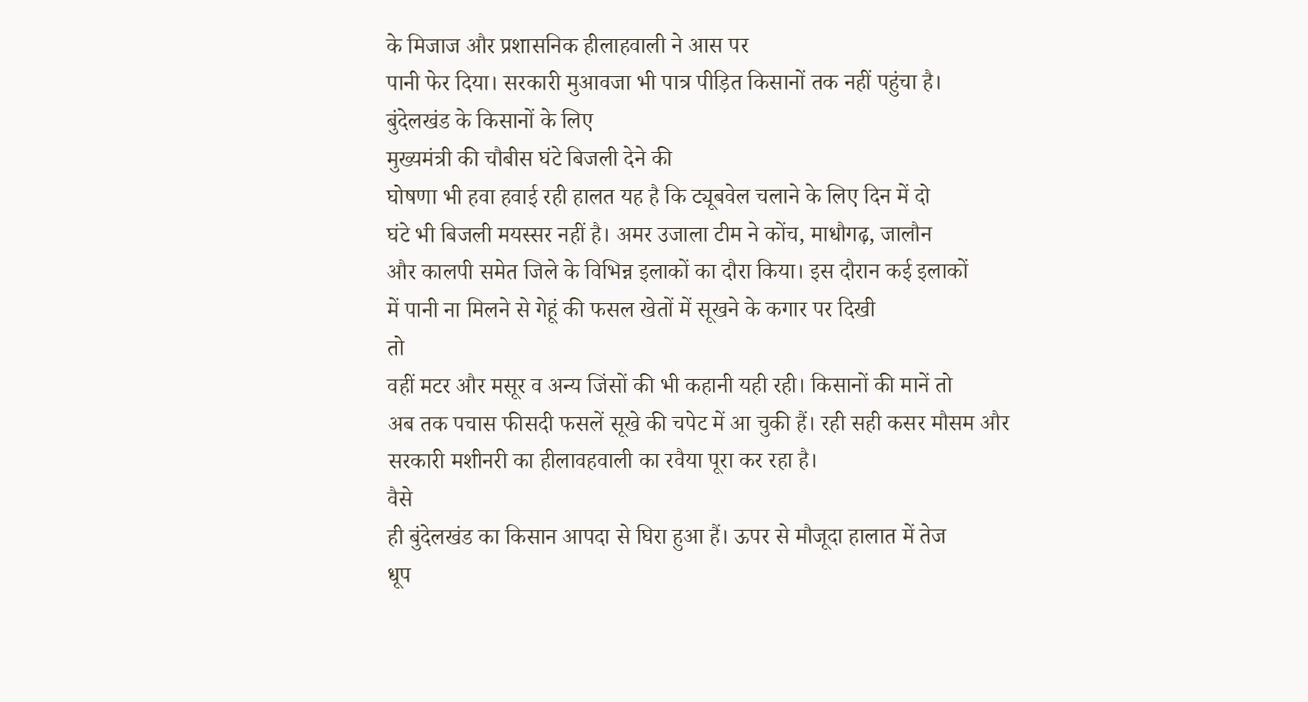के मिजाज और प्रशासनिक हीलाहवाली ने आस पर
पानी फेर दिया। सरकारी मुआवजा भी पात्र पीड़ित किसानों तक नहीं पहुंचा है।
बुंदेलखंड के किसानों के लिए
मुख्यमंत्री की चौबीस घंटे बिजली देने की
घोषणा भी हवा हवाई रही हालत यह है कि ट्यूबवेल चलाने के लिए दिन में दो
घंटे भी बिजली मयस्सर नहीं है। अमर उजाला टीम ने कोंच, माधौगढ़, जालौन
और कालपी समेत जिले के विभिन्न इलाकों का दौरा किया। इस दौरान कई इलाकों
में पानी ना मिलने से गेहूं की फसल खेतों में सूखने के कगार पर दिखी
तो
वहीं मटर और मसूर व अन्य जिंसों की भी कहानी यही रही। किसानों की मानें तो
अब तक पचास फीसदी फसलें सूखे की चपेट में आ चुकी हैं। रही सही कसर मौसम और
सरकारी मशीनरी का हीलावहवाली का रवैया पूरा कर रहा है।
वैसे
ही बुंदेलखंड का किसान आपदा से घिरा हुआ हैं। ऊपर से मौजूदा हालात में तेज
धूप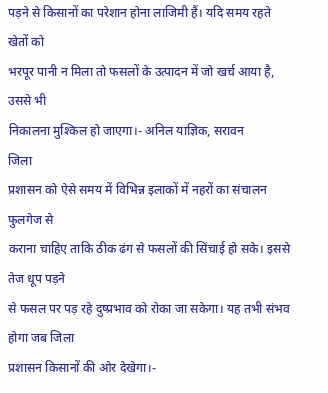पड़ने से किसानों का परेशान होना लाजिमी हैं। यदि समय रहते खेतों को
भरपूर पानी न मिला तो फसलों के उत्पादन में जो खर्च आया है, उससे भी
निकालना मुश्किल हो जाएगा।- अनिल याज्ञिक, सरावन
जिला
प्रशासन को ऐसे समय में विभिन्न इलाकों में नहरों का संचालन फुलगेज से
कराना चाहिए ताकि ठीक ढंग से फसलों की सिंचाई हो सके। इससे तेज धूप पड़ने
से फसल पर पड़ रहे दुष्प्रभाव को रोका जा सकेगा। यह तभी संभव होगा जब जिला
प्रशासन किसानों की ओर देखेगा।-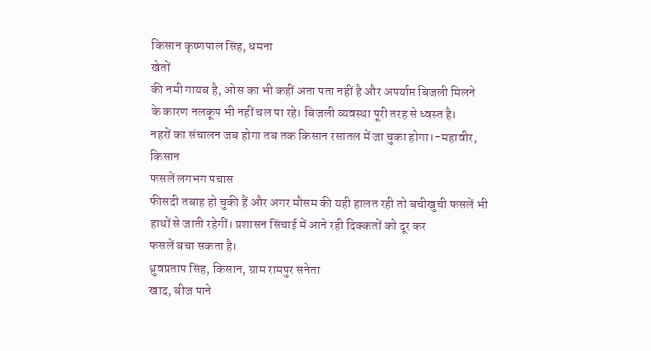किसान कृष्णपाल सिंह, धमना
खेतों
की नमी गायब है, ओस का भी कहीं अता पता नहीं है और अपर्याप्त बिजली मिलने
के कारण नलकूप भी नहीं चल पा रहे। बिजली व्यवस्था पूरी तरह से ध्वस्त है।
नहरों का संचालन जब होगा तब तक किसान रसातल में जा चुका होगा।-महावीर,
किसान
फसलें लगभग पचास
फीसदी तबाह हो चुकी हैं और अगर मौसम की यही हालत रही तो बचीखुची फसलें भी
हाथों से जाती रहेगीं। प्रशासन सिंचाई में आने रही दिक्कतों को दूर कर
फसलें बचा सकता है।
ध्रुवप्रताप सिंह, किसान, ग्राम रामपुर सनेता
खाद, बीज पाने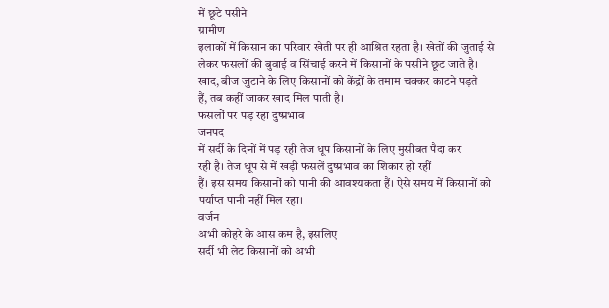में छूटे पसीने
ग्रामीण
इलाकों में किसान का परिवार खेती पर ही आश्रित रहता है। खेतों की जुताई से
लेकर फसलों की बुवाई व सिंचाई करने में किसानों के पसीने छूट जाते है।
खाद, बीज जुटाने के लिए किसानों को केंद्रों के तमाम चक्कर काटने पड़ते
हैं, तब कहीं जाकर खाद मिल पाती है।
फसलों पर पड़ रहा दुष्प्रभाव
जनपद
में सर्दी के दिनों में पड़ रही तेज धूप किसानों के लिए मुसीबत पैदा कर
रही है। तेज धूप से में खड़ी फसलें दुष्प्रभाव का शिकार हो रहीं
हैं। इस समय किसानों को पानी की आवश्यकता हैं। ऐसे समय में किसानों को
पर्याप्त पानी नहीं मिल रहा।
वर्जन
अभी कोहरे के आस कम है, इसलिए
सर्दी भी लेट किसानों को अभी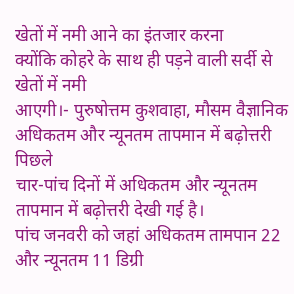खेतों में नमी आने का इंतजार करना
क्योंकि कोहरे के साथ ही पड़ने वाली सर्दी से खेतों में नमी
आएगी।- पुरुषोत्तम कुशवाहा, मौसम वैज्ञानिक
अधिकतम और न्यूनतम तापमान में बढ़ोत्तरी
पिछले
चार-पांच दिनों में अधिकतम और न्यूनतम तापमान में बढ़ोत्तरी देखी गई है।
पांच जनवरी को जहां अधिकतम तामपान 22 और न्यूनतम 11 डिग्री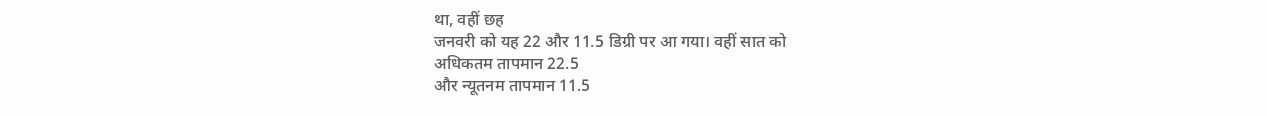था, वहीं छह
जनवरी को यह 22 और 11.5 डिग्री पर आ गया। वहीं सात को
अधिकतम तापमान 22.5
और न्यूतनम तापमान 11.5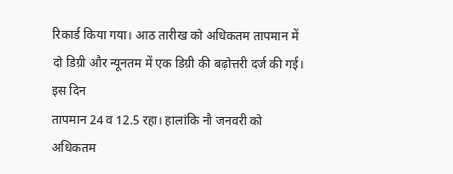रिकार्ड किया गया। आठ तारीख को अधिकतम तापमान में
दो डिग्री और न्यूनतम में एक डिग्री की बढ़ोत्तरी दर्ज की गई। इस दिन
तापमान 24 व 12.5 रहा। हालांकि नौ जनवरी को अधिकतम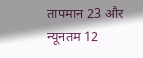तापमान 23 और न्यूनतम 12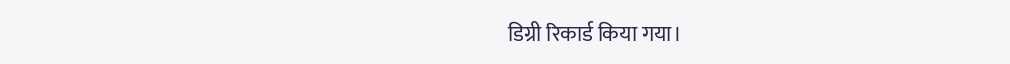डिग्री रिकार्ड किया गया।